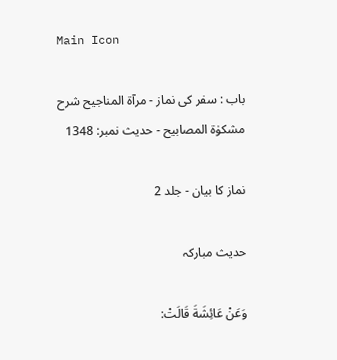Main Icon

باب : سفر کی نماز - مرآۃ المناجیح شرح مشکوٰۃ المصابیح - حدیث نمبر: 1348

نماز کا بیان - جلد 2

حدیث مبارکہ

وَعَنْ عَائِشَةَ قَالَتْ: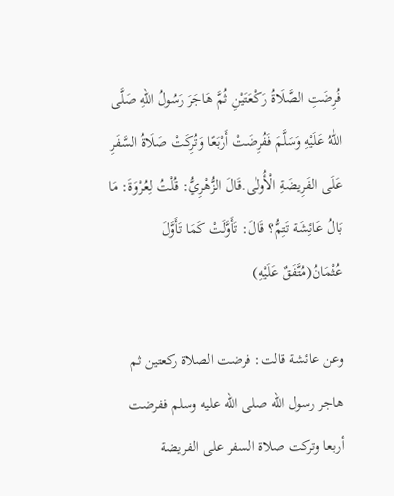فُرِضَتِ الصَّلَاةُ رَكْعَتَيْنِ ثُمَّ هَاجَرَ رَسُولُ اللهِ صَلَّى اللّٰهُ عَلَيْهِ وَسَلَّمَ فَفُرِضَتْ أَرْبَعًا وَتُرِكَتْ صَلَاةُ السَّفَرِ عَلَی الفَرِيضَةِ الْأُولٰى.قَالَ الزُّهْرِيُّ: قُلْتُ لِعُرْوَةَ: مَا بَالُ عَائِشَة تَتِمُّ؟ قَالَ: تَأَوَّلَتْ كَمَا تَأَوَّلَ عُثْمَانُ(مُتَّفَقٌ عَلَيْهِ)

وعن عائشة قالت: فرضت الصلاة ركعتين ثم هاجر رسول الله صلى الله عليه وسلم ففرضت أربعا وتركت صلاة السفر علی الفريضة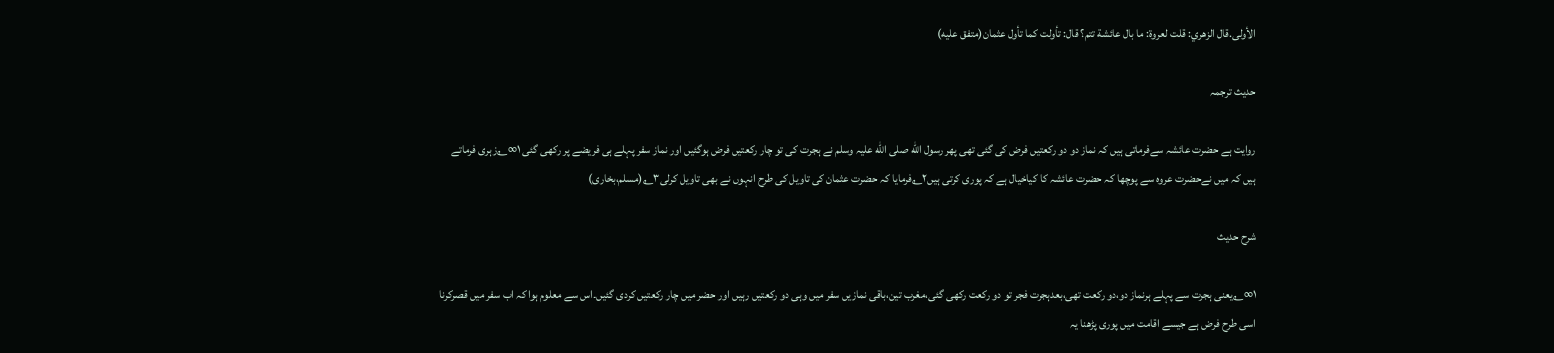الأولى.قال الزهري: قلت لعروة: ما بال عائشة تتم؟ قال: تأولت كما تأول عثمان(متفق عليه)

حدیث ترجمہ

روایت ہے حضرت عائشہ سےفرماتی ہیں کہ نماز دو دو رکعتیں فرض کی گئی تھی پھر رسول الله صلی الله علیہ وسلم نے ہجرت کی تو چار رکعتیں فرض ہوگئیں اور نماز سفر پہلے ہی فریضے پر رکھی گئی ۱∞؎زہری فرماتے ہیں کہ میں نےحضرت عروہ سے پوچھا کہ حضرت عائشہ کا کیاخیال ہے کہ پوری کرتی ہیں۲؎فرمایا کہ حضرت عثمان کی تاویل کی طرح انہوں نے بھی تاویل کرلی۳؎(مسلم،بخاری)

شرح حدیث

۱∞؎یعنی ہجرت سے پہلے ہرنماز دو،دو رکعت تھی،بعدہجرت فجر تو دو رکعت رکھی گئی،مغرب تین،باقی نمازیں سفر میں وہی دو رکعتیں رہیں اور حضر میں چار رکعتیں کردی گئیں۔اس سے معلوم ہوا کہ اب سفر میں قصرکرنا اسی طرح فرض ہے جیسے اقامت میں پوری پڑھنا یہ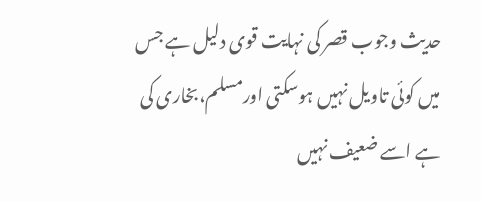حدیث وجوب قصر کی نہایت قوی دلیل ہے جس میں کوئی تاویل نہیں ہوسکتی اورمسلم،بخاری کی ہے اسے ضعیف نہیں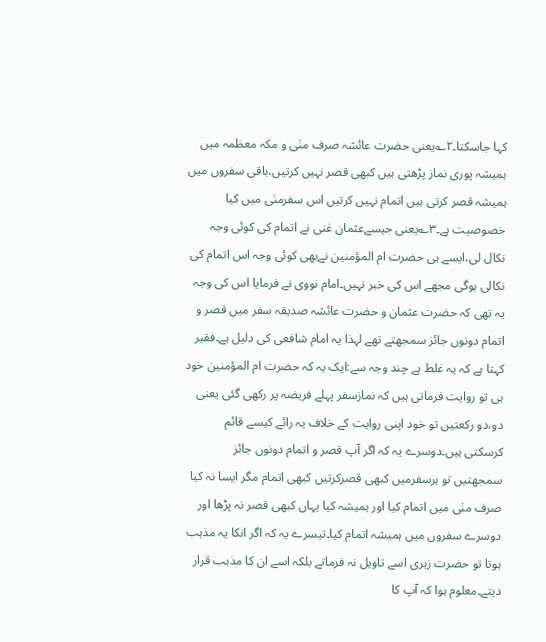کہا جاسکتا۔۲؎یعنی حضرت عائشہ صرف منٰی و مکہ معظمہ میں ہمیشہ پوری نماز پڑھتی ہیں کبھی قصر نہیں کرتیں،باقی سفروں میں ہمیشہ قصر کرتی ہیں اتمام نہیں کرتیں اس سفرمنٰی میں کیا خصوصیت ہے۔۳؎یعنی جیسےعثمان غنی نے اتمام کی کوئی وجہ نکال لی،ایسے ہی حضرت ام المؤمنین نےبھی کوئی وجہ اس اتمام کی نکالی ہوگی مجھے اس کی خبر نہیں۔امام نووی نے فرمایا اس کی وجہ یہ تھی کہ حضرت عثمان و حضرت عائشہ صدیقہ سفر میں قصر و اتمام دونوں جائز سمجھتے تھے لہذا یہ امام شافعی کی دلیل ہے۔فقیر کہتا ہے کہ یہ غلط ہے چند وجہ سے:ایک یہ کہ حضرت ام المؤمنین خود ہی تو روایت فرماتی ہیں کہ نمازسفر پہلے فریضہ پر رکھی گئی یعنی دو،دو رکعتیں تو خود اپنی روایت کے خلاف یہ رائے کیسے قائم کرسکتی ہیں۔دوسرے یہ کہ اگر آپ قصر و اتمام دونوں جائز سمجھتیں تو ہرسفرمیں کبھی قصرکرتیں کبھی اتمام مگر ایسا نہ کیا صرف منٰی میں اتمام کیا اور ہمیشہ کیا یہاں کبھی قصر نہ پڑھا اور دوسرے سفروں میں ہمیشہ اتمام کیا۔تیسرے یہ کہ اگر انکا یہ مذہب ہوتا تو حضرت زہری اسے تاویل نہ فرماتے بلکہ اسے ان کا مذہب قرار دیتے۔معلوم ہوا کہ آپ کا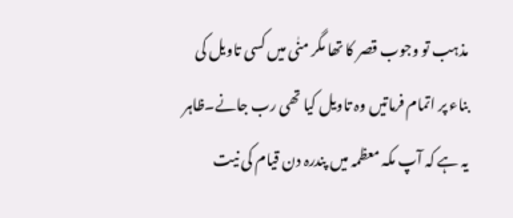مذہب تو وجوب قصر کا تھا مگر منٰی میں کسی تاویل کی بناء پر اتمام فرماتیں وہ تاویل کیا تھی رب جانے۔ظاہر یہ ہے کہ آپ مکہ معظمہ میں پندرہ دن قیام کی نیت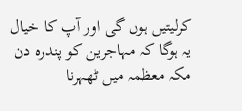کرلیتیں ہوں گی اور آپ کا خیال یہ ہوگا کہ مہاجرین کو پندرہ دن مکہ معظمہ میں ٹھہرنا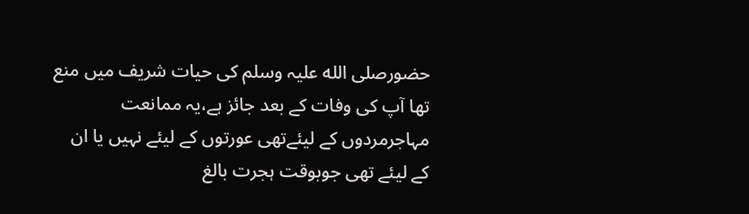حضورصلی الله علیہ وسلم کی حیات شریف میں منع تھا آپ کی وفات کے بعد جائز ہے،یہ ممانعت مہاجرمردوں کے لیئےتھی عورتوں کے لیئے نہیں یا ان کے لیئے تھی جوبوقت ہجرت بالغ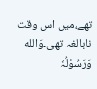تھے،میں اس وقت نابالغہ تھی۔وَالله وَرَسُوْلُہٗ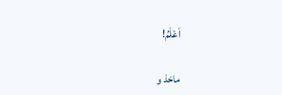اَعْلَمُ!

ماخذ و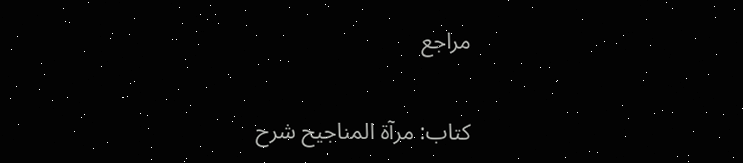مراجع

کتاب: مرآۃ المناجیح شرح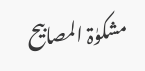مشکوٰۃ المصابیح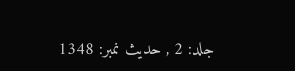جلد: 2 , حدیث نمبر: 1348